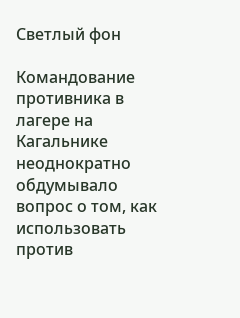Светлый фон

Командование противника в лагере на Кагальнике неоднократно обдумывало вопрос о том, как использовать против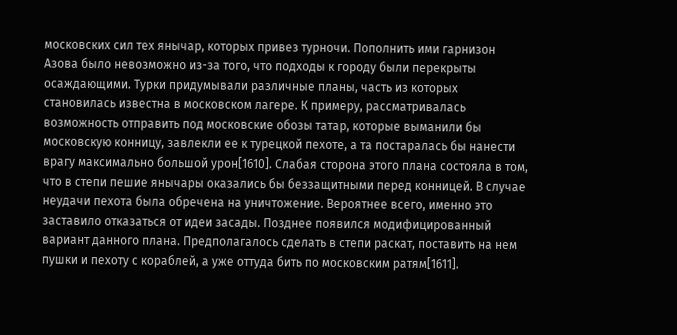московских сил тех янычар, которых привез турночи. Пополнить ими гарнизон Азова было невозможно из-за того, что подходы к городу были перекрыты осаждающими. Турки придумывали различные планы, часть из которых становилась известна в московском лагере. К примеру, рассматривалась возможность отправить под московские обозы татар, которые выманили бы московскую конницу, завлекли ее к турецкой пехоте, а та постаралась бы нанести врагу максимально большой урон[1610]. Слабая сторона этого плана состояла в том, что в степи пешие янычары оказались бы беззащитными перед конницей. В случае неудачи пехота была обречена на уничтожение. Вероятнее всего, именно это заставило отказаться от идеи засады. Позднее появился модифицированный вариант данного плана. Предполагалось сделать в степи раскат, поставить на нем пушки и пехоту с кораблей, а уже оттуда бить по московским ратям[1611].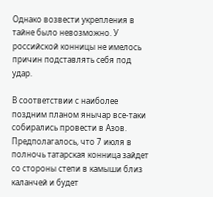Однако возвести укрепления в тайне было невозможно. У российской конницы не имелось причин подставлять себя под удар.

В соответствии с наиболее поздним планом янычар все-таки собирались провести в Азов. Предполагалось, что 7 июля в полночь татарская конница зайдет со стороны степи в камыши близ каланчей и будет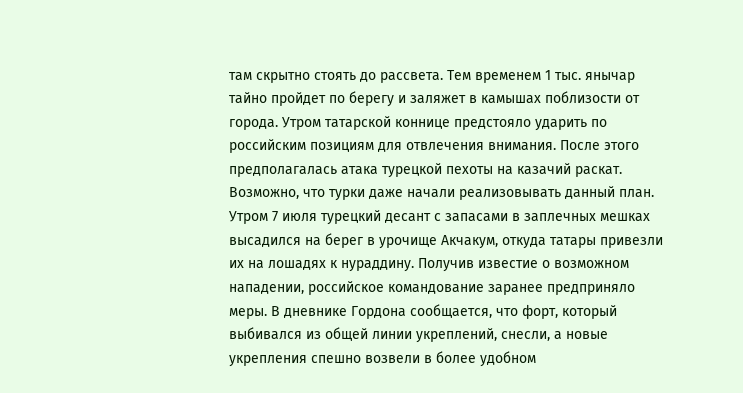там скрытно стоять до рассвета. Тем временем 1 тыс. янычар тайно пройдет по берегу и заляжет в камышах поблизости от города. Утром татарской коннице предстояло ударить по российским позициям для отвлечения внимания. После этого предполагалась атака турецкой пехоты на казачий раскат. Возможно, что турки даже начали реализовывать данный план. Утром 7 июля турецкий десант с запасами в заплечных мешках высадился на берег в урочище Акчакум, откуда татары привезли их на лошадях к нураддину. Получив известие о возможном нападении, российское командование заранее предприняло меры. В дневнике Гордона сообщается, что форт, который выбивался из общей линии укреплений, снесли, а новые укрепления спешно возвели в более удобном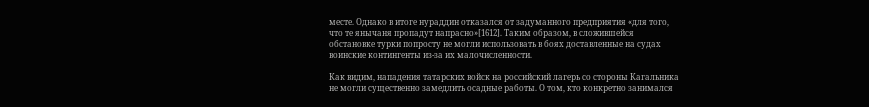месте. Однако в итоге нураддин отказался от задуманного предприятия «для того, что те янычаня пропадут напрасно»[1612]. Таким образом, в сложившейся обстановке турки попросту не могли использовать в боях доставленные на судах воинские контингенты из-за их малочисленности.

Как видим, нападения татарских войск на российский лагерь со стороны Кагальника не могли существенно замедлить осадные работы. О том, кто конкретно занимался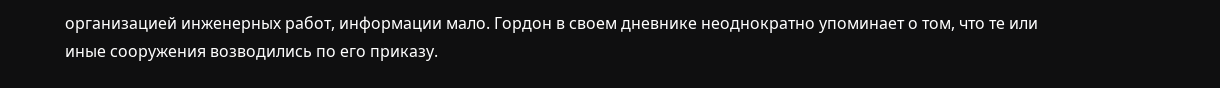организацией инженерных работ, информации мало. Гордон в своем дневнике неоднократно упоминает о том, что те или иные сооружения возводились по его приказу.